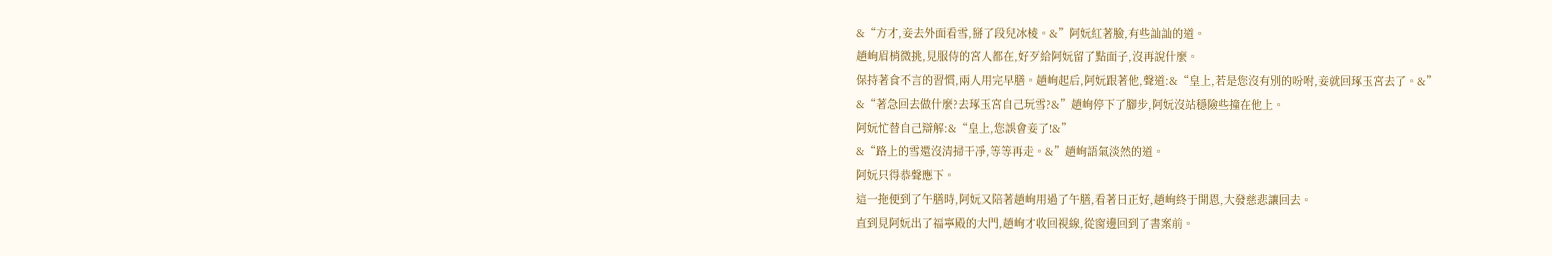&“方才,妾去外面看雪,掰了段兒冰棱。&”阿妧紅著臉,有些訕訕的道。
趙峋眉梢微挑,見服侍的宮人都在,好歹給阿妧留了點面子,沒再說什麼。
保持著食不言的習慣,兩人用完早膳。趙峋起后,阿妧跟著他,聲道:&“皇上,若是您沒有別的吩咐,妾就回琢玉宮去了。&”
&“著急回去做什麼?去琢玉宮自己玩雪?&”趙峋停下了腳步,阿妧沒站穩險些撞在他上。
阿妧忙替自己辯解:&“皇上,您誤會妾了!&”
&“路上的雪還沒清掃干凈,等等再走。&”趙峋語氣淡然的道。
阿妧只得恭聲應下。
這一拖便到了午膳時,阿妧又陪著趙峋用過了午膳,看著日正好,趙峋終于開恩,大發慈悲讓回去。
直到見阿妧出了福寧殿的大門,趙峋才收回視線,從窗邊回到了書案前。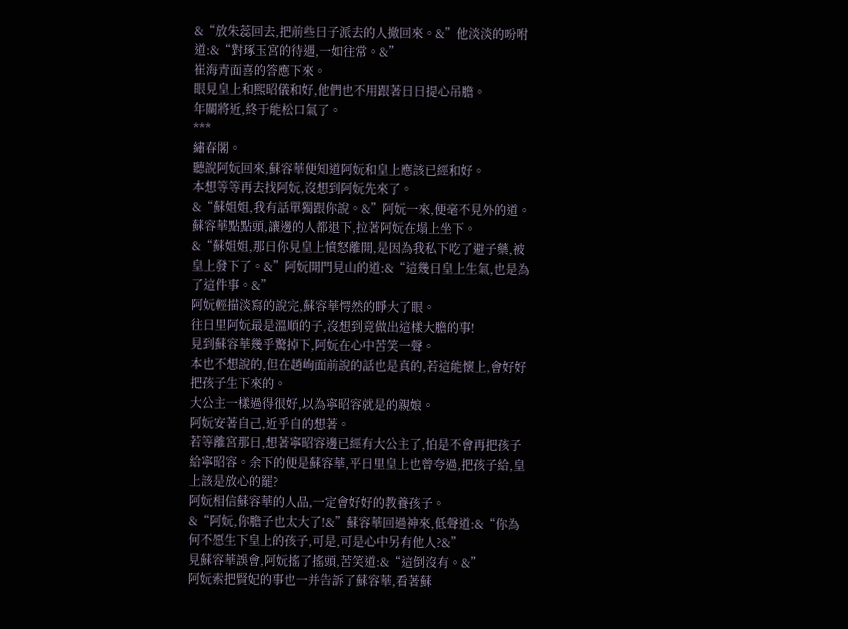&“放朱蕊回去,把前些日子派去的人撤回來。&”他淡淡的吩咐道:&“對琢玉宮的待遇,一如往常。&”
崔海青面喜的答應下來。
眼見皇上和熙昭儀和好,他們也不用跟著日日提心吊膽。
年關將近,終于能松口氣了。
***
繡春閣。
聽說阿妧回來,蘇容華便知道阿妧和皇上應該已經和好。
本想等等再去找阿妧,沒想到阿妧先來了。
&“蘇姐姐,我有話單獨跟你說。&”阿妧一來,便毫不見外的道。
蘇容華點點頭,讓邊的人都退下,拉著阿妧在塌上坐下。
&“蘇姐姐,那日你見皇上憤怒離開,是因為我私下吃了避子藥,被皇上發下了。&”阿妧開門見山的道:&“這幾日皇上生氣,也是為了這件事。&”
阿妧輕描淡寫的說完,蘇容華愕然的睜大了眼。
往日里阿妧最是溫順的子,沒想到竟做出這樣大膽的事!
見到蘇容華幾乎驚掉下,阿妧在心中苦笑一聲。
本也不想說的,但在趙峋面前說的話也是真的,若這能懷上,會好好把孩子生下來的。
大公主一樣過得很好,以為寧昭容就是的親娘。
阿妧安著自己,近乎自的想著。
若等離宮那日,想著寧昭容邊已經有大公主了,怕是不會再把孩子給寧昭容。余下的便是蘇容華,平日里皇上也曾夸過,把孩子給,皇上該是放心的罷?
阿妧相信蘇容華的人品,一定會好好的教養孩子。
&“阿妧,你膽子也太大了!&”蘇容華回過神來,低聲道:&“你為何不愿生下皇上的孩子,可是,可是心中另有他人?&”
見蘇容華誤會,阿妧搖了搖頭,苦笑道:&“這倒沒有。&”
阿妧索把賢妃的事也一并告訴了蘇容華,看著蘇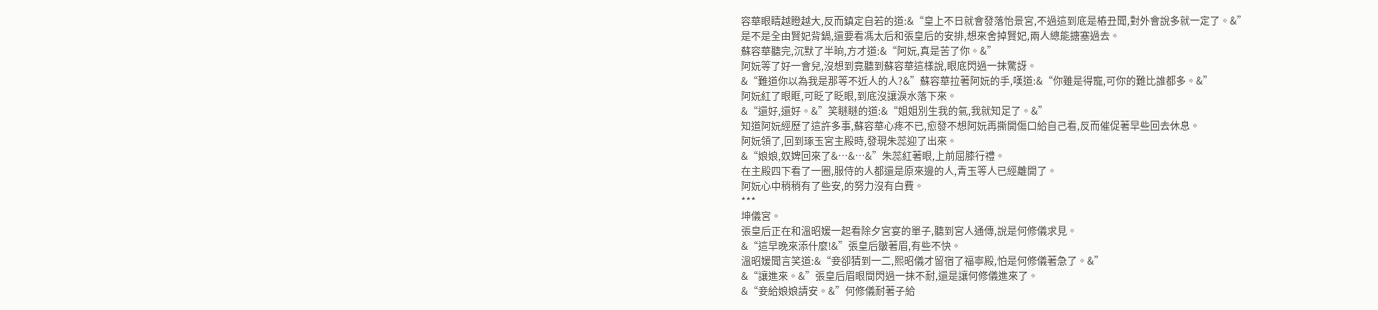容華眼睛越瞪越大,反而鎮定自若的道:&“皇上不日就會發落怡景宮,不過這到底是樁丑聞,對外會說多就一定了。&”
是不是全由賢妃背鍋,還要看馮太后和張皇后的安排,想來舍掉賢妃,兩人總能搪塞過去。
蘇容華聽完,沉默了半晌,方才道:&“阿妧,真是苦了你。&”
阿妧等了好一會兒,沒想到竟聽到蘇容華這樣說,眼底閃過一抹驚訝。
&“難道你以為我是那等不近人的人?&”蘇容華拉著阿妧的手,嘆道:&“你雖是得寵,可你的難比誰都多。&”
阿妧紅了眼眶,可眨了眨眼,到底沒讓淚水落下來。
&“還好,還好。&”笑瞇瞇的道:&“姐姐別生我的氣,我就知足了。&”
知道阿妧經歷了這許多事,蘇容華心疼不已,愈發不想阿妧再撕開傷口給自己看,反而催促著早些回去休息。
阿妧領了,回到琢玉宮主殿時,發現朱蕊迎了出來。
&“娘娘,奴婢回來了&…&…&”朱蕊紅著眼,上前屈膝行禮。
在主殿四下看了一圈,服侍的人都還是原來邊的人,青玉等人已經離開了。
阿妧心中稍稍有了些安,的努力沒有白費。
***
坤儀宮。
張皇后正在和溫昭媛一起看除夕宮宴的單子,聽到宮人通傳,說是何修儀求見。
&“這早晚來添什麼!&”張皇后皺著眉,有些不快。
溫昭媛聞言笑道:&“妾卻猜到一二,熙昭儀才留宿了福寧殿,怕是何修儀著急了。&”
&“讓進來。&”張皇后眉眼間閃過一抹不耐,還是讓何修儀進來了。
&“妾給娘娘請安。&”何修儀耐著子給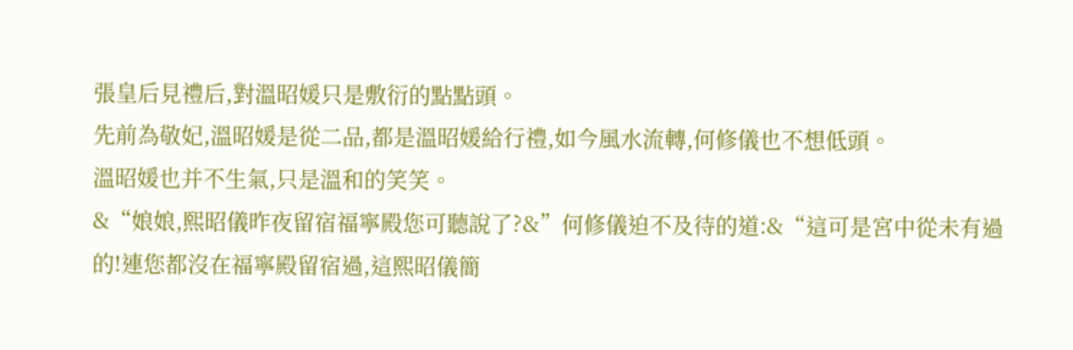張皇后見禮后,對溫昭媛只是敷衍的點點頭。
先前為敬妃,溫昭媛是從二品,都是溫昭媛給行禮,如今風水流轉,何修儀也不想低頭。
溫昭媛也并不生氣,只是溫和的笑笑。
&“娘娘,熙昭儀昨夜留宿福寧殿您可聽說了?&”何修儀迫不及待的道:&“這可是宮中從未有過的!連您都沒在福寧殿留宿過,這熙昭儀簡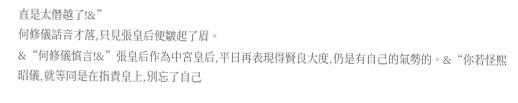直是太僭越了!&”
何修儀話音才落,只見張皇后便皺起了眉。
&“何修儀慎言!&”張皇后作為中宮皇后,平日再表現得賢良大度,仍是有自己的氣勢的。&“你若怪熙昭儀,就等同是在指責皇上,別忘了自己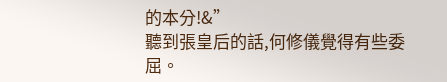的本分!&”
聽到張皇后的話,何修儀覺得有些委屈。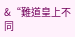&“難道皇上不同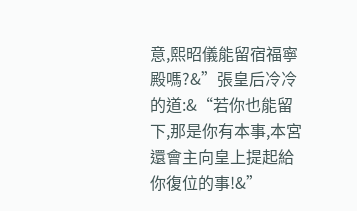意,熙昭儀能留宿福寧殿嗎?&”張皇后冷冷的道:&“若你也能留下,那是你有本事,本宮還會主向皇上提起給你復位的事!&”